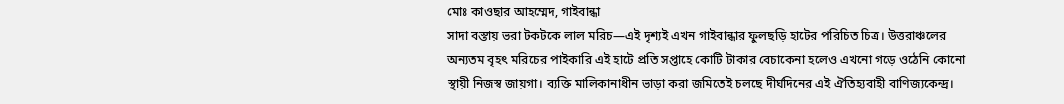মোঃ কাওছার আহম্মেদ, গাইবান্ধা
সাদা বস্তায় ভরা টকটকে লাল মরিচ—এই দৃশ্যই এখন গাইবান্ধার ফুলছড়ি হাটের পরিচিত চিত্র। উত্তরাঞ্চলের অন্যতম বৃহৎ মরিচের পাইকারি এই হাটে প্রতি সপ্তাহে কোটি টাকার বেচাকেনা হলেও এখনো গড়ে ওঠেনি কোনো স্থায়ী নিজস্ব জায়গা। ব্যক্তি মালিকানাধীন ভাড়া করা জমিতেই চলছে দীর্ঘদিনের এই ঐতিহ্যবাহী বাণিজ্যকেন্দ্র।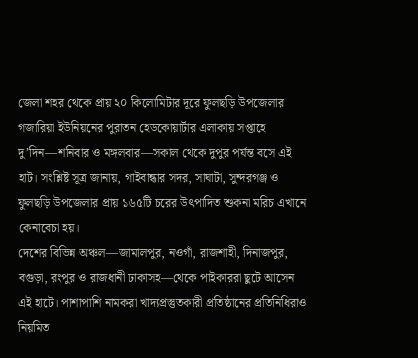জেলা শহর থেকে প্রায় ২০ কিলোমিটার দূরে ফুলছড়ি উপজেলার গজারিয়া ইউনিয়নের পুরাতন হেডকোয়ার্টার এলাকায় সপ্তাহে দু’দিন—শনিবার ও মঙ্গলবার—সকাল থেকে দুপুর পর্যন্ত বসে এই হাট। সংশ্লিষ্ট সূত্র জানায়, গাইবান্ধার সদর, সাঘাটা, সুন্দরগঞ্জ ও ফুলছড়ি উপজেলার প্রায় ১৬৫টি চরের উৎপাদিত শুকনা মরিচ এখানে কেনাবেচা হয়।
দেশের বিভিন্ন অঞ্চল—জামালপুর, নওগাঁ, রাজশাহী, দিনাজপুর, বগুড়া, রংপুর ও রাজধানী ঢাকাসহ—থেকে পাইকাররা ছুটে আসেন এই হাটে। পাশাপাশি নামকরা খাদ্যপ্রস্তুতকারী প্রতিষ্ঠানের প্রতিনিধিরাও নিয়মিত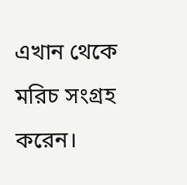এখান থেকে মরিচ সংগ্রহ করেন।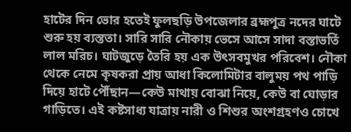হাটের দিন ভোর হতেই ফুলছড়ি উপজেলার ব্রহ্মপুত্র নদের ঘাটে শুরু হয় ব্যস্ততা। সারি সারি নৌকায় ভেসে আসে সাদা বস্তাভর্তি লাল মরিচ। ঘাটজুড়ে তৈরি হয় এক উৎসবমুখর পরিবেশ। নৌকা থেকে নেমে কৃষকরা প্রায় আধা কিলোমিটার বালুময় পথ পাড়ি দিয়ে হাটে পৌঁছান—কেউ মাথায় বোঝা নিয়ে, কেউ বা ঘোড়ার গাড়িতে। এই কষ্টসাধ্য যাত্রায় নারী ও শিশুর অংশগ্রহণও চোখে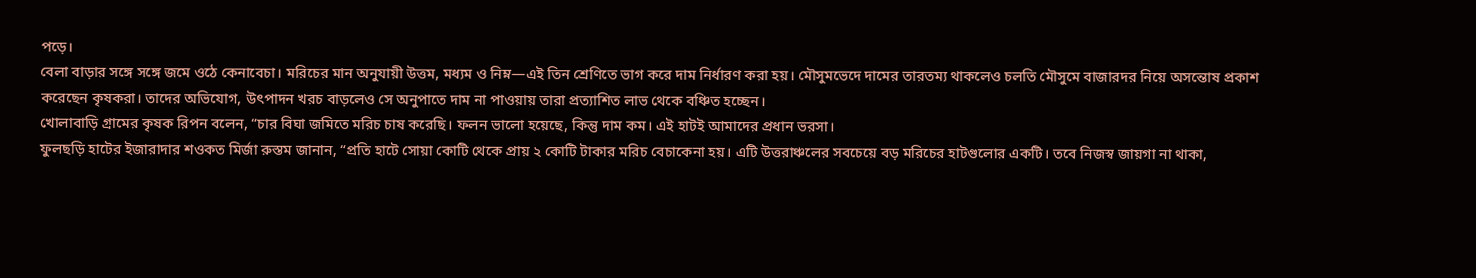পড়ে।
বেলা বাড়ার সঙ্গে সঙ্গে জমে ওঠে কেনাবেচা। মরিচের মান অনুযায়ী উত্তম, মধ্যম ও নিম্ন—এই তিন শ্রেণিতে ভাগ করে দাম নির্ধারণ করা হয়। মৌসুমভেদে দামের তারতম্য থাকলেও চলতি মৌসুমে বাজারদর নিয়ে অসন্তোষ প্রকাশ করেছেন কৃষকরা। তাদের অভিযোগ, উৎপাদন খরচ বাড়লেও সে অনুপাতে দাম না পাওয়ায় তারা প্রত্যাশিত লাভ থেকে বঞ্চিত হচ্ছেন।
খোলাবাড়ি গ্রামের কৃষক রিপন বলেন, “চার বিঘা জমিতে মরিচ চাষ করেছি। ফলন ভালো হয়েছে, কিন্তু দাম কম। এই হাটই আমাদের প্রধান ভরসা।
ফুলছড়ি হাটের ইজারাদার শওকত মির্জা রুস্তম জানান, “প্রতি হাটে সোয়া কোটি থেকে প্রায় ২ কোটি টাকার মরিচ বেচাকেনা হয়। এটি উত্তরাঞ্চলের সবচেয়ে বড় মরিচের হাটগুলোর একটি। তবে নিজস্ব জায়গা না থাকা,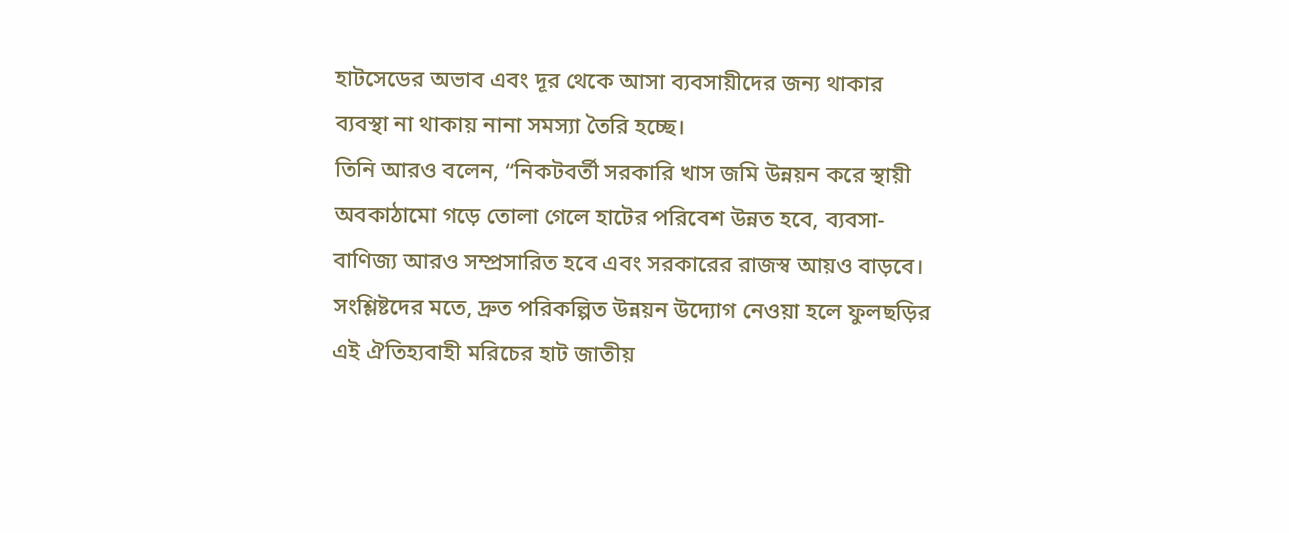হাটসেডের অভাব এবং দূর থেকে আসা ব্যবসায়ীদের জন্য থাকার ব্যবস্থা না থাকায় নানা সমস্যা তৈরি হচ্ছে।
তিনি আরও বলেন, “নিকটবর্তী সরকারি খাস জমি উন্নয়ন করে স্থায়ী অবকাঠামো গড়ে তোলা গেলে হাটের পরিবেশ উন্নত হবে, ব্যবসা-বাণিজ্য আরও সম্প্রসারিত হবে এবং সরকারের রাজস্ব আয়ও বাড়বে।
সংশ্লিষ্টদের মতে, দ্রুত পরিকল্পিত উন্নয়ন উদ্যোগ নেওয়া হলে ফুলছড়ির এই ঐতিহ্যবাহী মরিচের হাট জাতীয়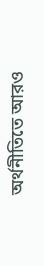অর্থনীতিতে আরও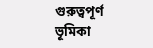গুরুত্বপূর্ণ ভূমিকা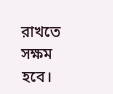রাখতে সক্ষম হবে।